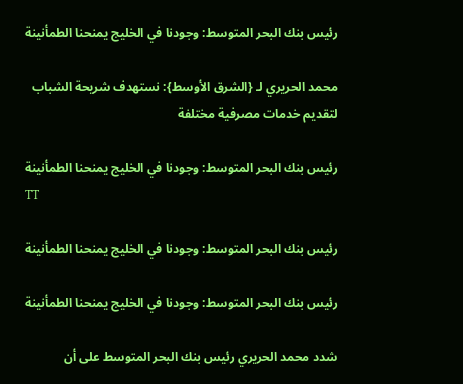رئيس بنك البحر المتوسط: وجودنا في الخليج يمنحنا الطمأنينة

محمد الحريري لـ {الشرق الأوسط}: نستهدف شريحة الشباب لتقديم خدمات مصرفية مختلفة

رئيس بنك البحر المتوسط: وجودنا في الخليج يمنحنا الطمأنينة
TT

رئيس بنك البحر المتوسط: وجودنا في الخليج يمنحنا الطمأنينة

رئيس بنك البحر المتوسط: وجودنا في الخليج يمنحنا الطمأنينة

شدد محمد الحريري رئيس بنك البحر المتوسط على أن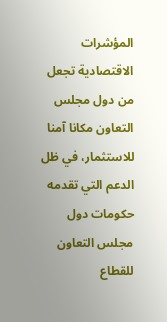المؤشرات الاقتصادية تجعل من دول مجلس التعاون مكانا آمنا للاستثمار، في ظل الدعم التي تقدمه حكومات دول مجلس التعاون للقطاع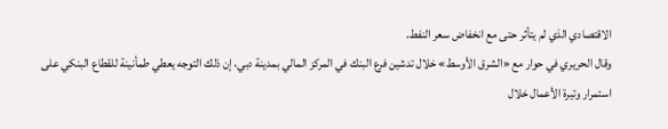الاقتصادي الذي لم يتأثر حتى مع انخفاض سعر النفط.
وقال الحريري في حوار مع «الشرق الأوسط» خلال تدشين فرع البنك في المركز المالي بمدينة دبي، إن ذلك التوجه يعطي طمأنينة للقطاع البنكي على استمرار وتيرة الأعمال خلال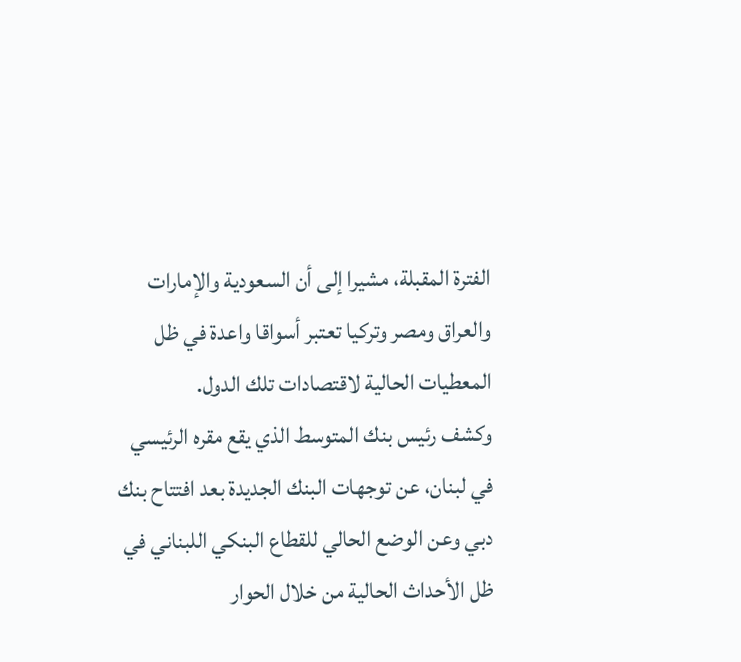الفترة المقبلة، مشيرا إلى أن السعودية والإمارات والعراق ومصر وتركيا تعتبر أسواقا واعدة في ظل المعطيات الحالية لاقتصادات تلك الدول.
وكشف رئيس بنك المتوسط الذي يقع مقره الرئيسي في لبنان، عن توجهات البنك الجديدة بعد افتتاح بنك دبي وعن الوضع الحالي للقطاع البنكي اللبناني في ظل الأحداث الحالية من خلال الحوار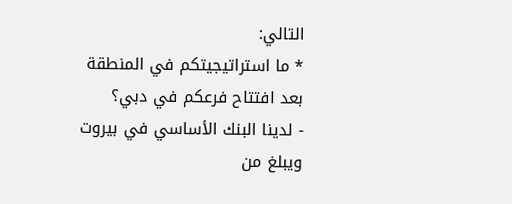التالي:
* ما استراتيجيتكم في المنطقة بعد افتتاح فرعكم في دبي؟
- لدينا البنك الأساسي في بيروت ويبلغ من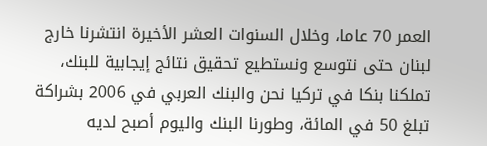العمر 70 عاما، وخلال السنوات العشر الأخيرة انتشرنا خارج لبنان حتى نتوسع ونستطيع تحقيق نتائج إيجابية للبنك، تملكنا بنكا في تركيا نحن والبنك العربي في 2006 بشراكة تبلغ 50 في المائة، وطورنا البنك واليوم أصبح لديه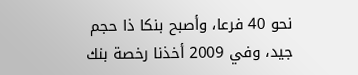نحو 40 فرعا، وأصبح بنكا ذا حجم جيد، وفي 2009 أخذنا رخصة بنك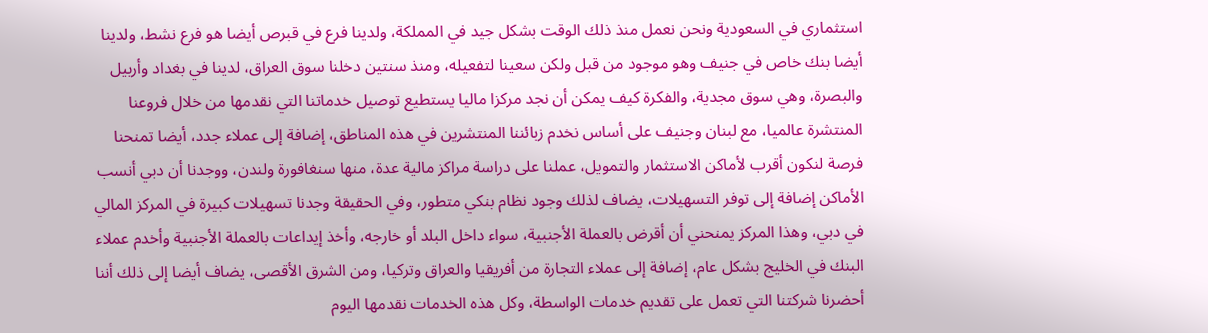استثماري في السعودية ونحن نعمل منذ ذلك الوقت بشكل جيد في المملكة، ولدينا فرع في قبرص أيضا هو فرع نشط، ولدينا أيضا بنك خاص في جنيف وهو موجود من قبل ولكن سعينا لتفعيله، ومنذ سنتين دخلنا سوق العراق، لدينا في بغداد وأربيل والبصرة، وهي سوق مجدية، والفكرة كيف يمكن أن نجد مركزا ماليا يستطيع توصيل خدماتنا التي نقدمها من خلال فروعنا المنتشرة عالميا، مع لبنان وجنيف على أساس نخدم زبائننا المنتشرين في هذه المناطق، إضافة إلى عملاء جدد، أيضا تمنحنا فرصة لنكون أقرب لأماكن الاستثمار والتمويل، عملنا على دراسة مراكز مالية عدة، منها سنغافورة ولندن، ووجدنا أن دبي أنسب الأماكن إضافة إلى توفر التسهيلات، يضاف لذلك وجود نظام بنكي متطور، وفي الحقيقة وجدنا تسهيلات كبيرة في المركز المالي في دبي، وهذا المركز يمنحني أن أقرض بالعملة الأجنبية، سواء داخل البلد أو خارجه، وأخذ إيداعات بالعملة الأجنبية وأخدم عملاء البنك في الخليج بشكل عام، إضافة إلى عملاء التجارة من أفريقيا والعراق وتركيا، ومن الشرق الأقصى، يضاف أيضا إلى ذلك أننا أحضرنا شركتنا التي تعمل على تقديم خدمات الواسطة، وكل هذه الخدمات نقدمها اليوم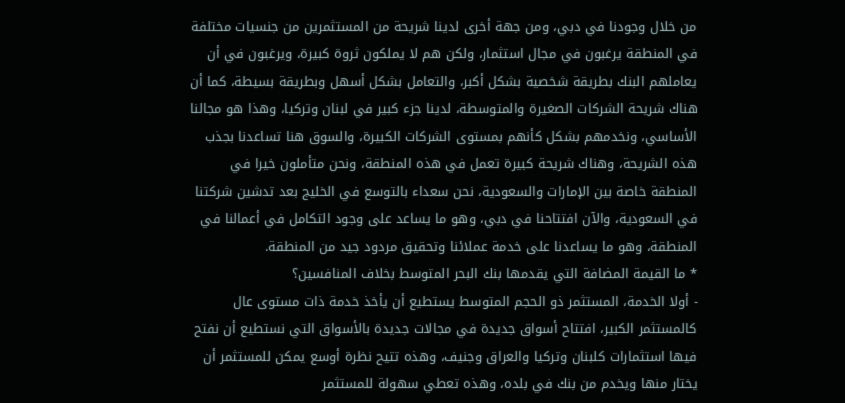من خلال وجودنا في دبي، ومن جهة أخرى لدينا شريحة من المستثمرين من جنسيات مختلفة في المنطقة يرغبون في مجال استثمار، ولكن هم لا يملكون ثروة كبيرة، ويرغبون في أن يعاملهم البنك بطريقة شخصية بشكل أكبر، والتعامل بشكل أسهل وبطريقة بسيطة، كما أن هناك شريحة الشركات الصغيرة والمتوسطة، لدينا جزء كبير في لبنان وتركيا، وهذا هو مجالنا الأساسي، ونخدمهم بشكل كأنهم بمستوى الشركات الكبيرة، والسوق هنا تساعدنا بجذب هذه الشريحة، وهناك شريحة كبيرة تعمل في هذه المنطقة، ونحن متأملون خيرا في المنطقة خاصة بين الإمارات والسعودية، نحن سعداء بالتوسع في الخليج بعد تدشين شركتنا في السعودية، والآن افتتاحنا في دبي، وهو ما يساعد على وجود التكامل في أعمالنا في المنطقة، وهو ما يساعدنا على خدمة عملائنا وتحقيق مردود جيد من المنطقة.
* ما القيمة المضافة التي يقدمها بنك البحر المتوسط بخلاف المنافسين؟
- أولا الخدمة، المستثمر ذو الحجم المتوسط يستطيع أن يأخذ خدمة ذات مستوى عال كالمستثمر الكبير، افتتاح أسواق جديدة في مجالات جديدة بالأسواق التي نستطيع أن نفتح فيها استثمارات كلبنان وتركيا والعراق وجنيف، وهذه تتيح نظرة أوسع يمكن للمستثمر أن يختار منها ويخدم من بنك في بلده، وهذه تعطي سهولة للمستثمر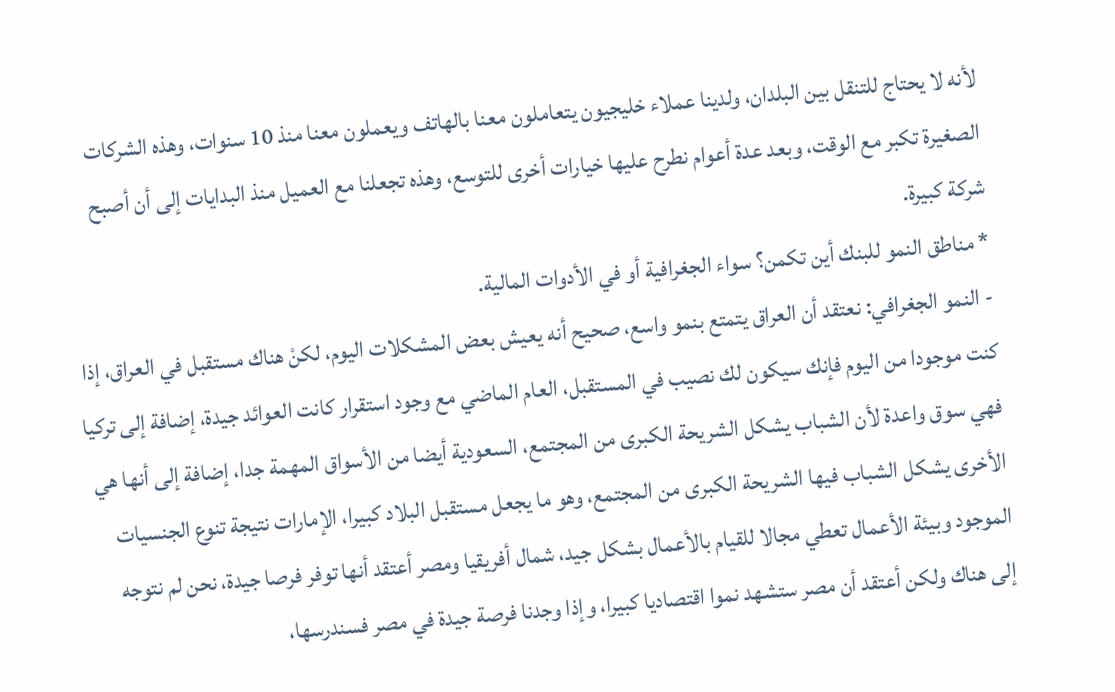لأنه لا يحتاج للتنقل بين البلدان، ولدينا عملاء خليجيون يتعاملون معنا بالهاتف ويعملون معنا منذ 10 سنوات، وهذه الشركات الصغيرة تكبر مع الوقت، وبعد عدة أعوام نطرح عليها خيارات أخرى للتوسع، وهذه تجعلنا مع العميل منذ البدايات إلى أن أصبح شركة كبيرة.
* مناطق النمو للبنك أين تكمن؟ سواء الجغرافية أو في الأدوات المالية.
- النمو الجغرافي: نعتقد أن العراق يتمتع بنمو واسع، صحيح أنه يعيش بعض المشكلات اليوم، لكنْ هناك مستقبل في العراق، إذا كنت موجودا من اليوم فإنك سيكون لك نصيب في المستقبل، العام الماضي مع وجود استقرار كانت العوائد جيدة، إضافة إلى تركيا فهي سوق واعدة لأن الشباب يشكل الشريحة الكبرى من المجتمع، السعودية أيضا من الأسواق المهمة جدا، إضافة إلى أنها هي الأخرى يشكل الشباب فيها الشريحة الكبرى من المجتمع، وهو ما يجعل مستقبل البلاد كبيرا، الإمارات نتيجة تنوع الجنسيات الموجود وبيئة الأعمال تعطي مجالا للقيام بالأعمال بشكل جيد، شمال أفريقيا ومصر أعتقد أنها توفر فرصا جيدة، نحن لم نتوجه إلى هناك ولكن أعتقد أن مصر ستشهد نموا اقتصاديا كبيرا، وإذا وجدنا فرصة جيدة في مصر فسندرسها،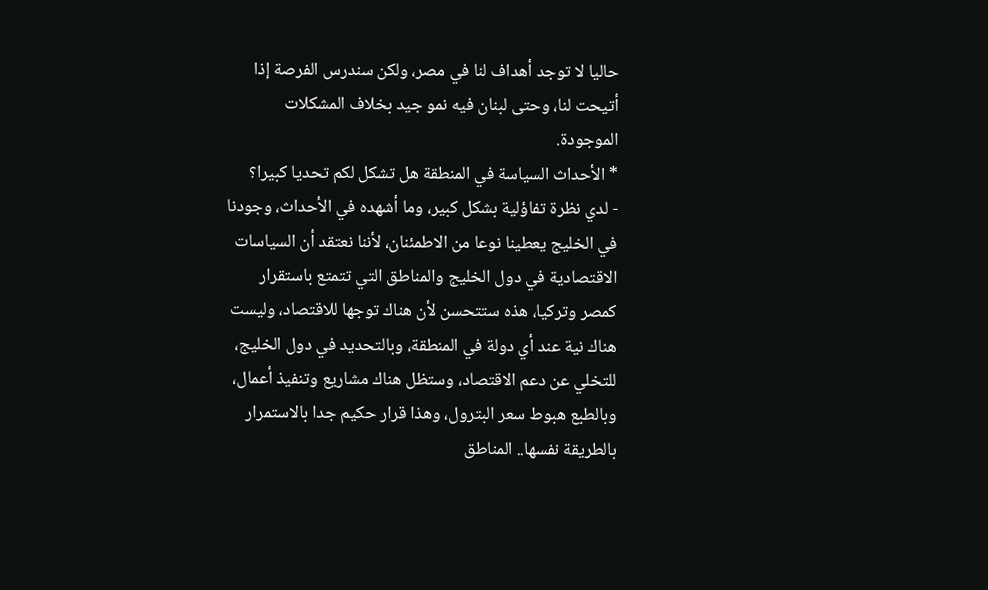حاليا لا توجد أهداف لنا في مصر، ولكن سندرس الفرصة إذا أتيحت لنا، وحتى لبنان فيه نمو جيد بخلاف المشكلات الموجودة.
* الأحداث السياسة في المنطقة هل تشكل لكم تحديا كبيرا؟
- لدي نظرة تفاؤلية بشكل كبير، وما أشهده في الأحداث، وجودنا في الخليج يعطينا نوعا من الاطمئنان، لأننا نعتقد أن السياسات الاقتصادية في دول الخليج والمناطق التي تتمتع باستقرار كمصر وتركيا، هذه ستتحسن لأن هناك توجها للاقتصاد، وليست هناك نية عند أي دولة في المنطقة، وبالتحديد في دول الخليج، للتخلي عن دعم الاقتصاد، وستظل هناك مشاريع وتنفيذ أعمال، وبالطبع هبوط سعر البترول، وهذا قرار حكيم جدا بالاستمرار بالطريقة نفسها.. المناطق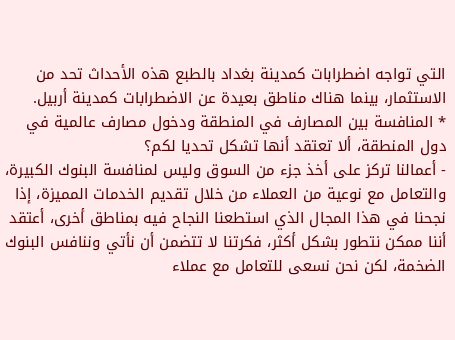التي تواجه اضطرابات كمدينة بغداد بالطبع هذه الأحداث تحد من الاستثمار، بينما هناك مناطق بعيدة عن الاضطرابات كمدينة أربيل.
* المنافسة بين المصارف في المنطقة ودخول مصارف عالمية في دول المنطقة، ألا تعتقد أنها تشكل تحديا لكم؟
- أعمالنا تركز على أخذ جزء من السوق وليس لمنافسة البنوك الكبيرة، والتعامل مع نوعية من العملاء من خلال تقديم الخدمات المميزة، إذا نجحنا في هذا المجال الذي استطعنا النجاح فيه بمناطق أخرى، أعتقد أننا ممكن نتطور بشكل أكثر، فكرتنا لا تتضمن أن نأتي وننافس البنوك الضخمة، لكن نحن نسعى للتعامل مع عملاء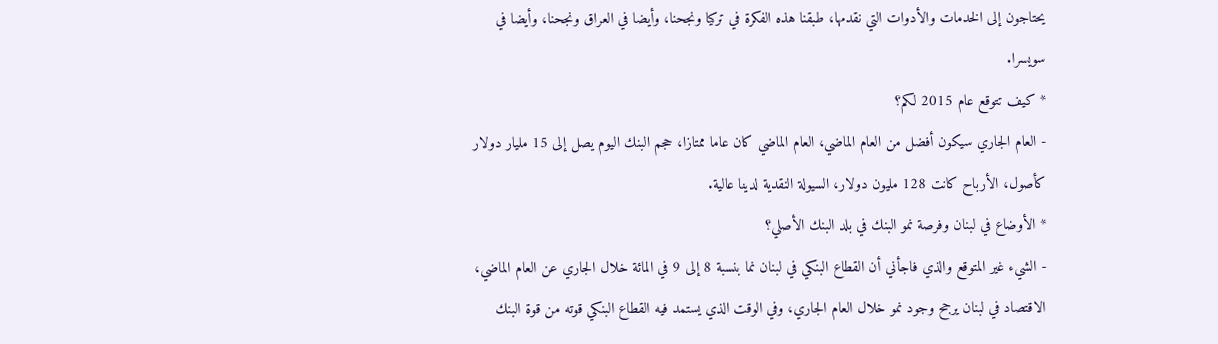يحتاجون إلى الخدمات والأدوات التي نقدمها، طبقنا هذه الفكرة في تركيا ونجحنا، وأيضا في العراق ونجحنا، وأيضا في سويسرا.
* كيف تتوقع عام 2015 لكم؟
- العام الجاري سيكون أفضل من العام الماضي، العام الماضي كان عاما ممتازا، حجم البنك اليوم يصل إلى 15 مليار دولار كأصول، الأرباح كانت 128 مليون دولار، السيولة النقدية لدينا عالية.
* الأوضاع في لبنان وفرصة نمو البنك في بلد البنك الأصلي؟
- الشيء غير المتوقع والذي فاجأني أن القطاع البنكي في لبنان نما بنسبة 8 إلى 9 في المائة خلال الجاري عن العام الماضي، الاقتصاد في لبنان يرجح وجود نمو خلال العام الجاري، وفي الوقت الذي يستمد فيه القطاع البنكي قوته من قوة البنك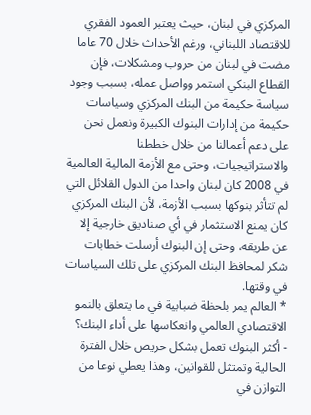المركزي في لبنان، حيث يعتبر العمود الفقري للاقتصاد اللبناني، ورغم الأحداث خلال 70 عاما مضت في لبنان من حروب ومشكلات، فإن القطاع البنكي استمر وواصل عمله، بسبب وجود سياسة حكيمة من البنك المركزي وسياسات حكيمة من إدارات البنوك الكبيرة ونعمل نحن على دعم أعمالنا من خلال خططنا والاستراتيجيات، وحتى مع الأزمة المالية العالمية في 2008 كان لبنان واحدا من الدول القلائل التي لم تتأثر بنوكها بسبب الأزمة، لأن البنك المركزي كان يمنع الاستثمار في أي صناديق خارجية إلا عن طريقه، وحتى إن البنوك أرسلت خطابات شكر لمحافظ البنك المركزي على تلك السياسات في وقتها.
* العالم يمر بلحظة ضبابية في ما يتعلق بالنمو الاقتصادي العالمي وانعكاسها على أداء البنك؟
- أكثر البنوك تعمل بشكل حريص خلال الفترة الحالية وتمتثل للقوانين، وهذا يعطي نوعا من التوازن في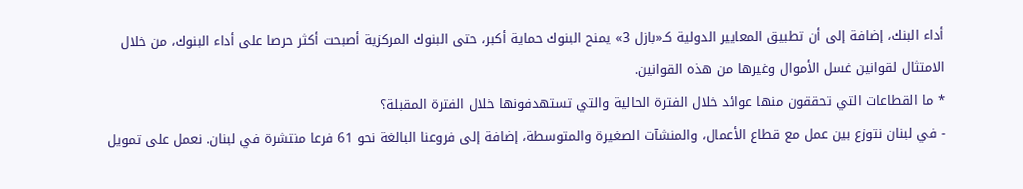أداء البنك، إضافة إلى أن تطبيق المعايير الدولية كـ«بازل 3» يمنح البنوك حماية أكبر، حتى البنوك المركزية أصبحت أكثر حرصا على أداء البنوك، من خلال الامتثال لقوانين غسل الأموال وغيرها من هذه القوانين.
* ما القطاعات التي تحققون منها عوائد خلال الفترة الحالية والتي تستهدفونها خلال الفترة المقبلة؟
- في لبنان نتوزع بين عمل مع قطاع الأعمال، والمنشآت الصغيرة والمتوسطة، إضافة إلى فروعنا البالغة نحو 61 فرعا منتشرة في لبنان. نعمل على تمويل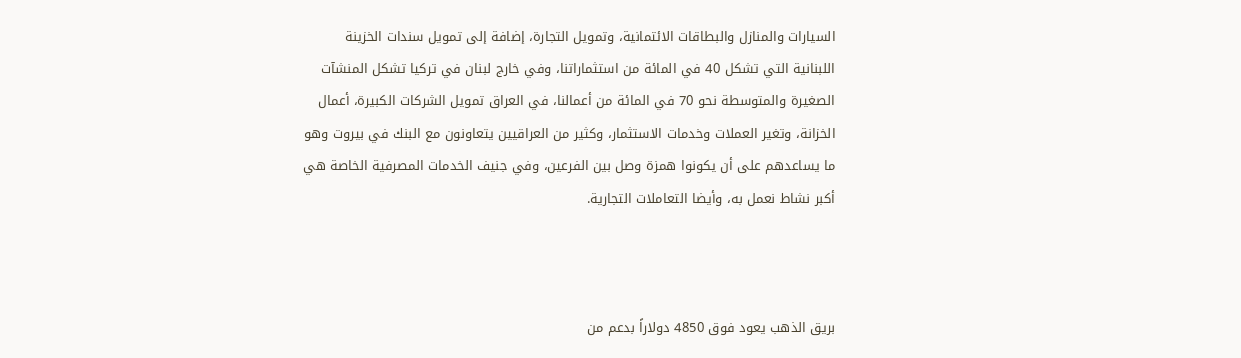السيارات والمنازل والبطاقات الائتمانية، وتمويل التجارة، إضافة إلى تمويل سندات الخزينة اللبنانية التي تشكل 40 في المائة من استثماراتنا، وفي خارج لبنان في تركيا تشكل المنشآت الصغيرة والمتوسطة نحو 70 في المائة من أعمالنا، في العراق تمويل الشركات الكبيرة، أعمال الخزانة، وتغير العملات وخدمات الاستثمار، وكثير من العراقيين يتعاونون مع البنك في بيروت وهو ما يساعدهم على أن يكونوا همزة وصل بين الفرعين، وفي جنيف الخدمات المصرفية الخاصة هي أكبر نشاط نعمل به، وأيضا التعاملات التجارية.



بريق الذهب يعود فوق 4850 دولاراً بدعم من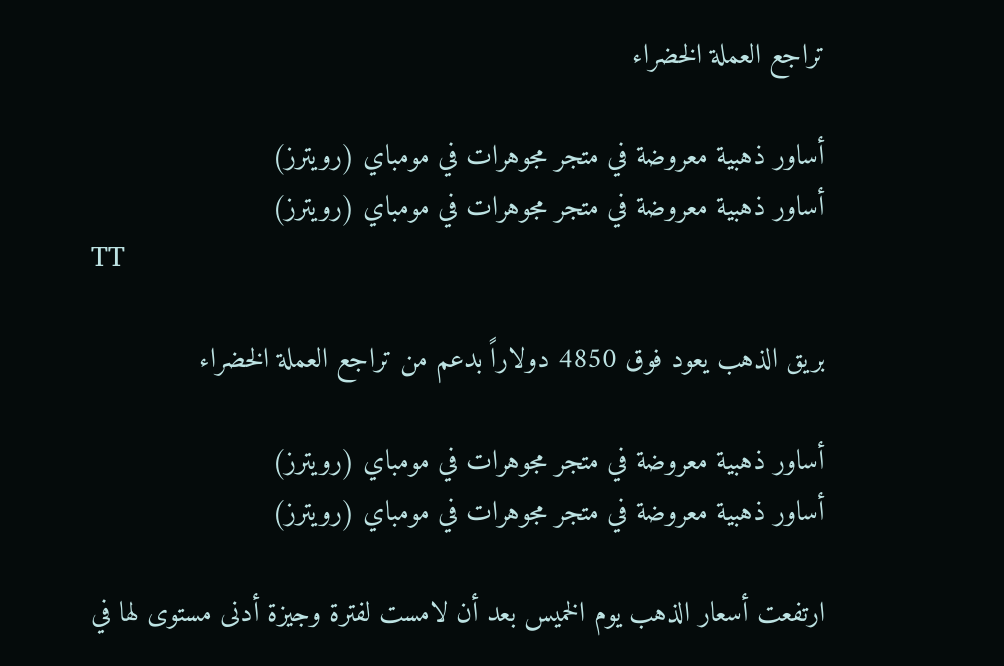تراجع العملة الخضراء

أساور ذهبية معروضة في متجر مجوهرات في مومباي (رويترز)
أساور ذهبية معروضة في متجر مجوهرات في مومباي (رويترز)
TT

بريق الذهب يعود فوق 4850 دولاراً بدعم من تراجع العملة الخضراء

أساور ذهبية معروضة في متجر مجوهرات في مومباي (رويترز)
أساور ذهبية معروضة في متجر مجوهرات في مومباي (رويترز)

ارتفعت أسعار الذهب يوم الخميس بعد أن لامست لفترة وجيزة أدنى مستوى لها في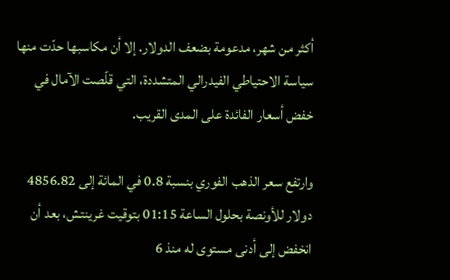أكثر من شهر، مدعومة بضعف الدولار. إلا أن مكاسبها حدّت منها سياسة الاحتياطي الفيدرالي المتشددة، التي قلّصت الآمال في خفض أسعار الفائدة على المدى القريب.

وارتفع سعر الذهب الفوري بنسبة 0.8 في المائة إلى 4856.82 دولار للأونصة بحلول الساعة 01:15 بتوقيت غرينتش، بعد أن انخفض إلى أدنى مستوى له منذ 6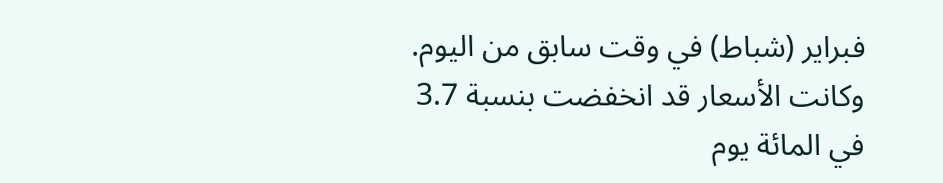فبراير (شباط) في وقت سابق من اليوم. وكانت الأسعار قد انخفضت بنسبة 3.7 في المائة يوم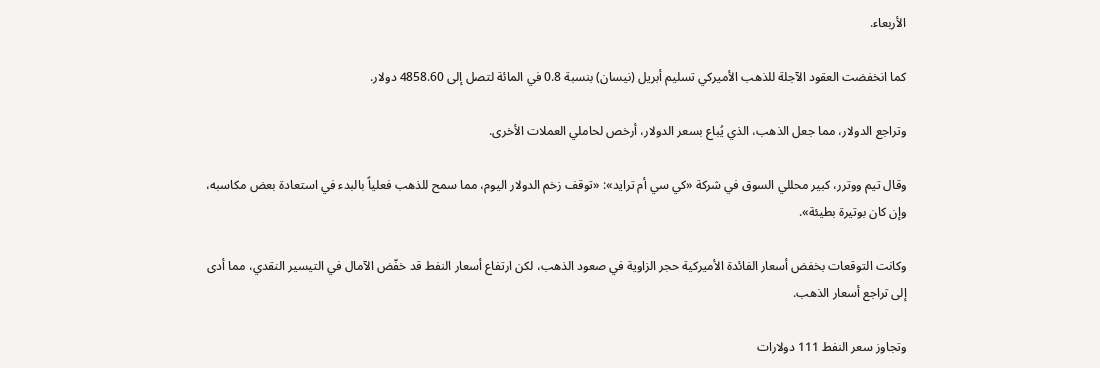الأربعاء.

كما انخفضت العقود الآجلة للذهب الأميركي تسليم أبريل (نيسان) بنسبة 0.8 في المائة لتصل إلى 4858.60 دولار.

وتراجع الدولار، مما جعل الذهب، الذي يُباع بسعر الدولار، أرخص لحاملي العملات الأخرى.

وقال تيم ووترر، كبير محللي السوق في شركة «كي سي أم ترايد»: «توقف زخم الدولار اليوم، مما سمح للذهب فعلياً بالبدء في استعادة بعض مكاسبه، وإن كان بوتيرة بطيئة».

وكانت التوقعات بخفض أسعار الفائدة الأميركية حجر الزاوية في صعود الذهب، لكن ارتفاع أسعار النفط قد خفّض الآمال في التيسير النقدي، مما أدى إلى تراجع أسعار الذهب.

وتجاوز سعر النفط 111 دولارات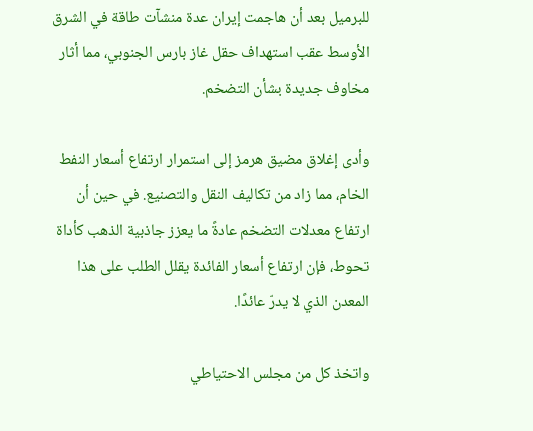للبرميل بعد أن هاجمت إيران عدة منشآت طاقة في الشرق الأوسط عقب استهداف حقل غاز بارس الجنوبي، مما أثار مخاوف جديدة بشأن التضخم.

وأدى إغلاق مضيق هرمز إلى استمرار ارتفاع أسعار النفط الخام، مما زاد من تكاليف النقل والتصنيع. في حين أن ارتفاع معدلات التضخم عادةً ما يعزز جاذبية الذهب كأداة تحوط، فإن ارتفاع أسعار الفائدة يقلل الطلب على هذا المعدن الذي لا يدرّ عائدًا.

واتخذ كل من مجلس الاحتياطي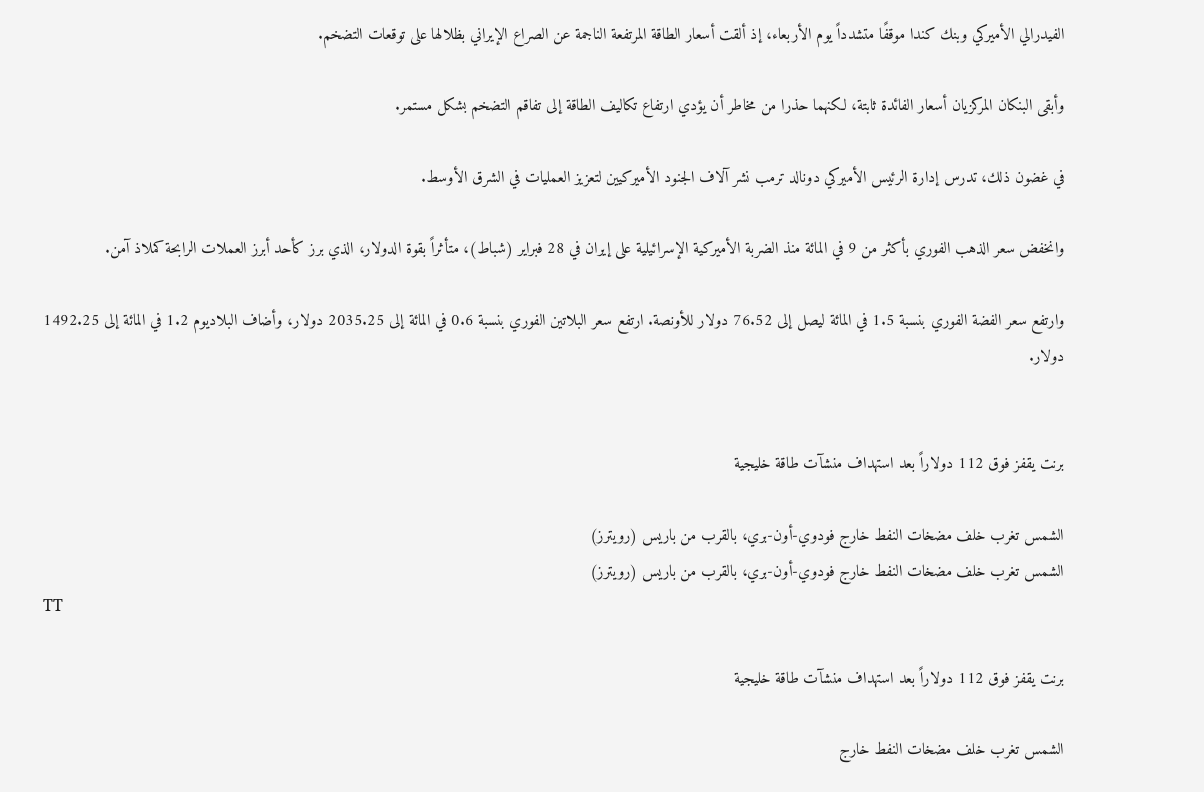الفيدرالي الأميركي وبنك كندا موقفًا متشدداً يوم الأربعاء، إذ ألقت أسعار الطاقة المرتفعة الناجمة عن الصراع الإيراني بظلالها على توقعات التضخم.

وأبقى البنكان المركزيان أسعار الفائدة ثابتة، لكنهما حذرا من مخاطر أن يؤدي ارتفاع تكاليف الطاقة إلى تفاقم التضخم بشكل مستمر.

في غضون ذلك، تدرس إدارة الرئيس الأميركي دونالد ترمب نشر آلاف الجنود الأميركيين لتعزيز العمليات في الشرق الأوسط.

وانخفض سعر الذهب الفوري بأكثر من 9 في المائة منذ الضربة الأميركية الإسرائيلية على إيران في 28 فبراير (شباط)، متأثراً بقوة الدولار، الذي برز كأحد أبرز العملات الرابحة كملاذ آمن.

وارتفع سعر الفضة الفوري بنسبة 1.5 في المائة ليصل إلى 76.52 دولار للأونصة. ارتفع سعر البلاتين الفوري بنسبة 0.6 في المائة إلى 2035.25 دولار، وأضاف البلاديوم 1.2 في المائة إلى 1492.25 دولار.


برنت يقفز فوق 112 دولاراً بعد استهداف منشآت طاقة خليجية

الشمس تغرب خلف مضخات النفط خارج فودوي-أون-بري، بالقرب من باريس (رويترز)
الشمس تغرب خلف مضخات النفط خارج فودوي-أون-بري، بالقرب من باريس (رويترز)
TT

برنت يقفز فوق 112 دولاراً بعد استهداف منشآت طاقة خليجية

الشمس تغرب خلف مضخات النفط خارج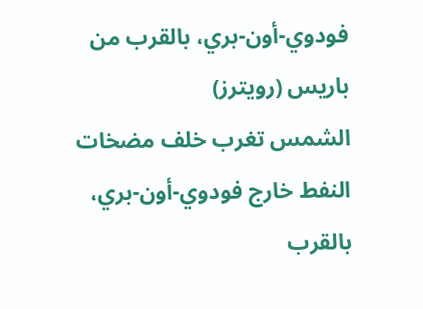فودوي-أون-بري، بالقرب من باريس (رويترز)
الشمس تغرب خلف مضخات النفط خارج فودوي-أون-بري، بالقرب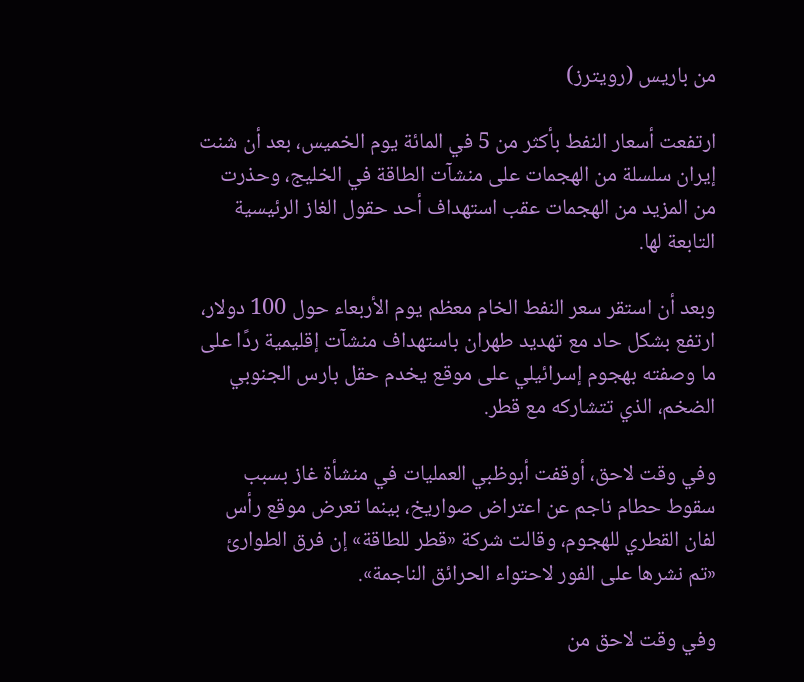من باريس (رويترز)

ارتفعت أسعار النفط بأكثر من 5 في المائة يوم الخميس، بعد أن شنت إيران سلسلة من الهجمات على منشآت الطاقة في الخليج، وحذرت من المزيد من الهجمات عقب استهداف أحد حقول الغاز الرئيسية التابعة لها.

وبعد أن استقر سعر النفط الخام معظم يوم الأربعاء حول 100 دولار، ارتفع بشكل حاد مع تهديد طهران باستهداف منشآت إقليمية ردًا على ما وصفته بهجوم إسرائيلي على موقع يخدم حقل بارس الجنوبي الضخم، الذي تتشاركه مع قطر.

وفي وقت لاحق، أوقفت أبوظبي العمليات في منشأة غاز بسبب سقوط حطام ناجم عن اعتراض صواريخ، بينما تعرض موقع رأس لفان القطري للهجوم، وقالت شركة «قطر للطاقة» إن فرق الطوارئ «تم نشرها على الفور لاحتواء الحرائق الناجمة».

وفي وقت لاحق من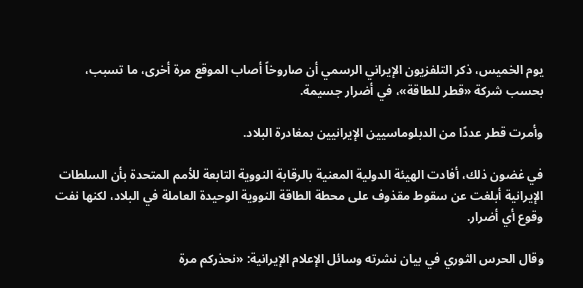يوم الخميس، ذكر التلفزيون الإيراني الرسمي أن صاروخاً أصاب الموقع مرة أخرى، ما تسبب، بحسب شركة «قطر للطاقة»، في أضرار جسيمة.

وأمرت قطر عددًا من الدبلوماسيين الإيرانيين بمغادرة البلاد.

في غضون ذلك، أفادت الهيئة الدولية المعنية بالرقابة النووية التابعة للأمم المتحدة بأن السلطات الإيرانية أبلغت عن سقوط مقذوف على محطة الطاقة النووية الوحيدة العاملة في البلاد، لكنها نفت وقوع أي أضرار.

وقال الحرس الثوري في بيان نشرته وسائل الإعلام الإيرانية: «نحذركم مرة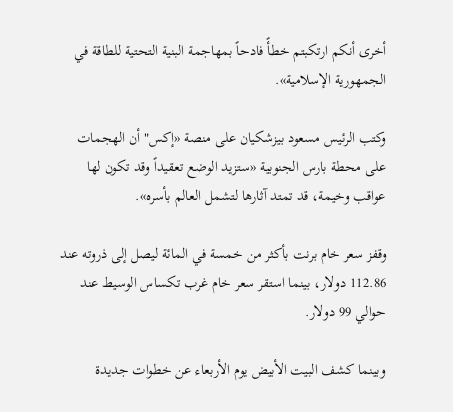أخرى أنكم ارتكبتم خطأً فادحاً بمهاجمة البنية التحتية للطاقة في الجمهورية الإسلامية».

وكتب الرئيس مسعود بيزشكيان على منصة «إكس" أن الهجمات على محطة بارس الجنوبية «ستزيد الوضع تعقيداً وقد تكون لها عواقب وخيمة، قد تمتد آثارها لتشمل العالم بأسره».

وقفز سعر خام برنت بأكثر من خمسة في المائة ليصل إلى ذروته عند 112.86 دولار، بينما استقر سعر خام غرب تكساس الوسيط عند حوالي 99 دولار.

وبينما كشف البيت الأبيض يوم الأربعاء عن خطوات جديدة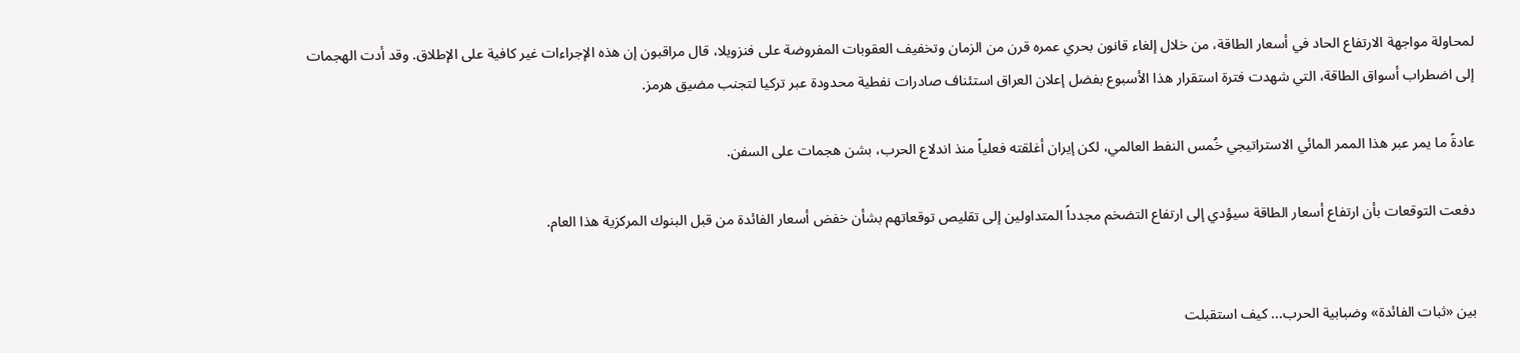لمحاولة مواجهة الارتفاع الحاد في أسعار الطاقة، من خلال إلغاء قانون بحري عمره قرن من الزمان وتخفيف العقوبات المفروضة على فنزويلا، قال مراقبون إن هذه الإجراءات غير كافية على الإطلاق. وقد أدت الهجمات إلى اضطراب أسواق الطاقة، التي شهدت فترة استقرار هذا الأسبوع بفضل إعلان العراق استئناف صادرات نفطية محدودة عبر تركيا لتجنب مضيق هرمز.

عادةً ما يمر عبر هذا الممر المائي الاستراتيجي خُمس النفط العالمي، لكن إيران أغلقته فعلياً منذ اندلاع الحرب، بشن هجمات على السفن.

دفعت التوقعات بأن ارتفاع أسعار الطاقة سيؤدي إلى ارتفاع التضخم مجدداً المتداولين إلى تقليص توقعاتهم بشأن خفض أسعار الفائدة من قبل البنوك المركزية هذا العام.


بين «ثبات الفائدة» وضبابية الحرب... كيف استقبلت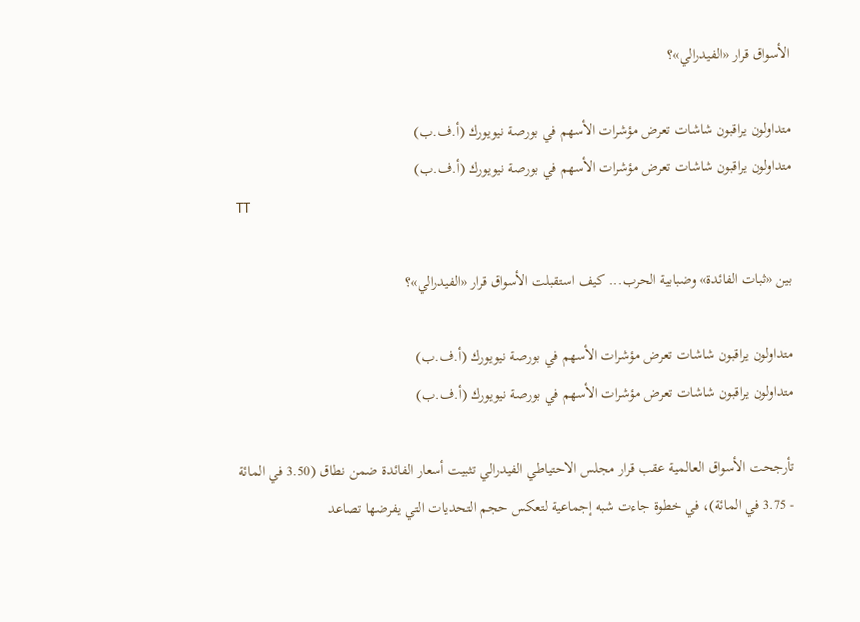الأسواق قرار «الفيدرالي»؟

متداولون يراقبون شاشات تعرض مؤشرات الأسهم في بورصة نيويورك (أ.ف.ب)
متداولون يراقبون شاشات تعرض مؤشرات الأسهم في بورصة نيويورك (أ.ف.ب)
TT

بين «ثبات الفائدة» وضبابية الحرب... كيف استقبلت الأسواق قرار «الفيدرالي»؟

متداولون يراقبون شاشات تعرض مؤشرات الأسهم في بورصة نيويورك (أ.ف.ب)
متداولون يراقبون شاشات تعرض مؤشرات الأسهم في بورصة نيويورك (أ.ف.ب)

تأرجحت الأسواق العالمية عقب قرار مجلس الاحتياطي الفيدرالي تثبيت أسعار الفائدة ضمن نطاق (3.50 في المائة - 3.75 في المائة)، في خطوة جاءت شبه إجماعية لتعكس حجم التحديات التي يفرضها تصاعد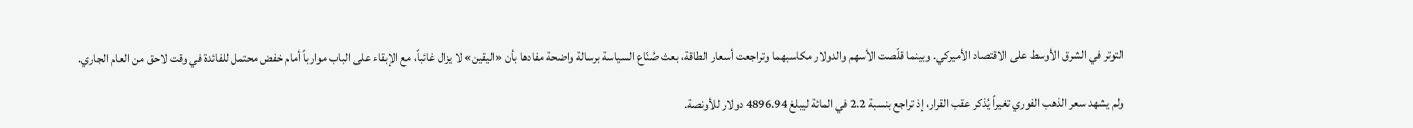التوتر في الشرق الأوسط على الاقتصاد الأميركي. وبينما قلّصت الأسهم والدولار مكاسبهما وتراجعت أسعار الطاقة، بعث صُنّاع السياسة برسالة واضحة مفادها بأن «اليقين» لا يزال غائباً، مع الإبقاء على الباب موارباً أمام خفض محتمل للفائدة في وقت لاحق من العام الجاري.

ولم يشهد سعر الذهب الفوري تغيراً يُذكر عقب القرار، إذ تراجع بنسبة 2.2 في المائة ليبلغ 4896.94 دولار للأونصة.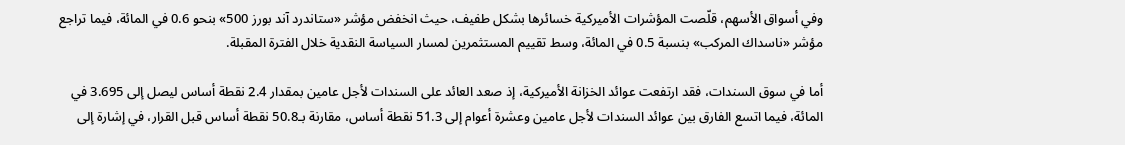وفي أسواق الأسهم، قلّصت المؤشرات الأميركية خسائرها بشكل طفيف، حيث انخفض مؤشر «ستاندرد آند بورز 500» بنحو 0.6 في المائة، فيما تراجع مؤشر «ناسداك المركب» بنسبة 0.5 في المائة، وسط تقييم المستثمرين لمسار السياسة النقدية خلال الفترة المقبلة.

أما في سوق السندات، فقد ارتفعت عوائد الخزانة الأميركية، إذ صعد العائد على السندات لأجل عامين بمقدار 2.4 نقطة أساس ليصل إلى 3.695 في المائة، فيما اتسع الفارق بين عوائد السندات لأجل عامين وعشرة أعوام إلى 51.3 نقطة أساس، مقارنة بـ50.8 نقطة أساس قبل القرار، في إشارة إلى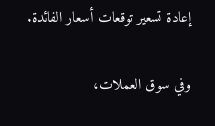إعادة تسعير توقعات أسعار الفائدة.

وفي سوق العملات،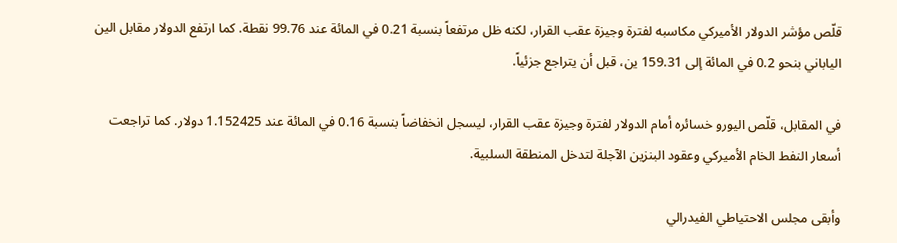قلّص مؤشر الدولار الأميركي مكاسبه لفترة وجيزة عقب القرار، لكنه ظل مرتفعاً بنسبة 0.21 في المائة عند 99.76 نقطة. كما ارتفع الدولار مقابل الين الياباني بنحو 0.2 في المائة إلى 159.31 ين، قبل أن يتراجع جزئياً.

في المقابل، قلّص اليورو خسائره أمام الدولار لفترة وجيزة عقب القرار، ليسجل انخفاضاً بنسبة 0.16 في المائة عند 1.152425 دولار. كما تراجعت أسعار النفط الخام الأميركي وعقود البنزين الآجلة لتدخل المنطقة السلبية.

وأبقى مجلس الاحتياطي الفيدرالي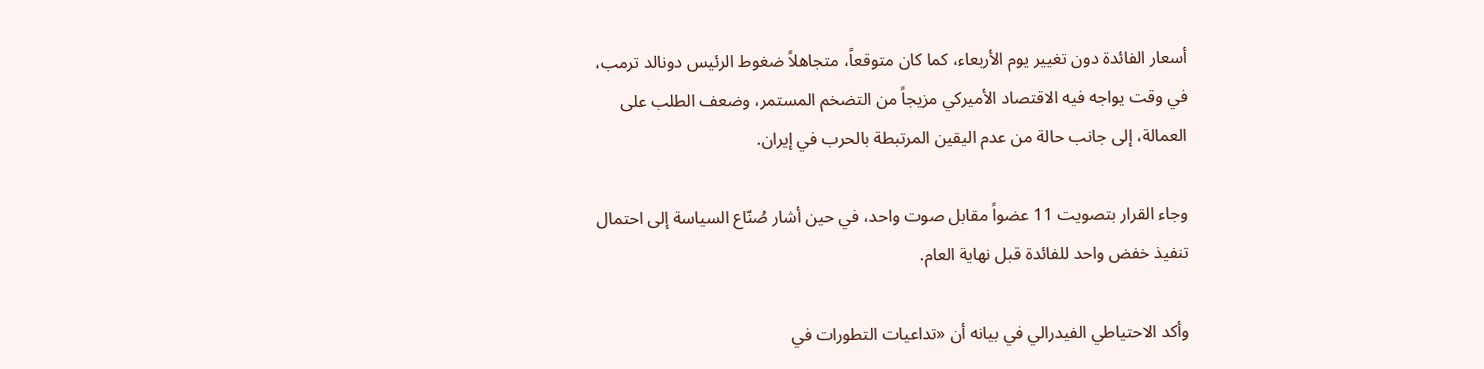أسعار الفائدة دون تغيير يوم الأربعاء، كما كان متوقعاً، متجاهلاً ضغوط الرئيس دونالد ترمب، في وقت يواجه فيه الاقتصاد الأميركي مزيجاً من التضخم المستمر، وضعف الطلب على العمالة، إلى جانب حالة من عدم اليقين المرتبطة بالحرب في إيران.

وجاء القرار بتصويت 11 عضواً مقابل صوت واحد، في حين أشار صُنّاع السياسة إلى احتمال تنفيذ خفض واحد للفائدة قبل نهاية العام.

وأكد الاحتياطي الفيدرالي في بيانه أن «تداعيات التطورات في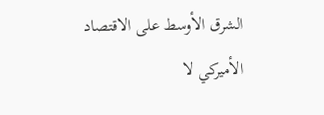الشرق الأوسط على الاقتصاد الأميركي لا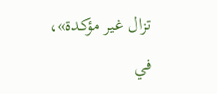تزال غير مؤكدة»، في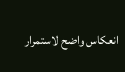انعكاس واضح لاستمرار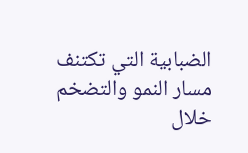الضبابية التي تكتنف مسار النمو والتضخم خلال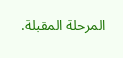المرحلة المقبلة.